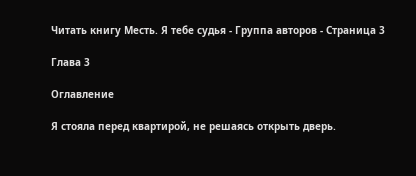Читать книгу Месть. Я тебе судья - Группа авторов - Страница 3

Глава 3

Оглавление

Я стояла перед квартирой, не решаясь открыть дверь.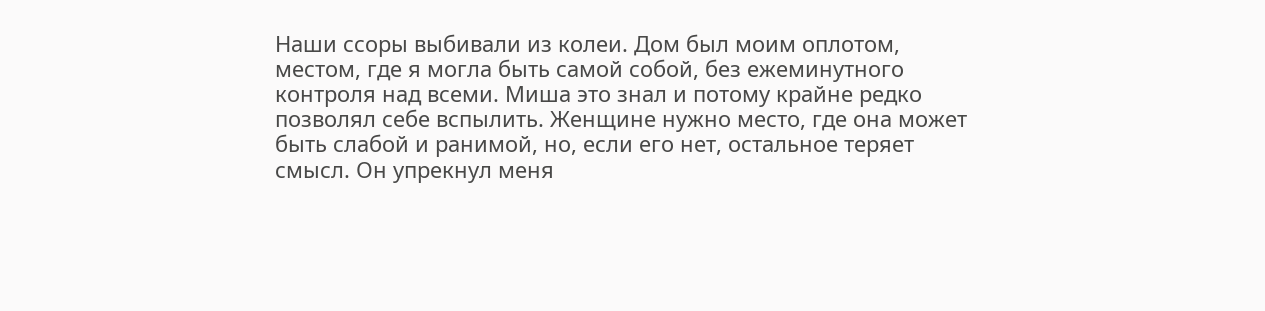Наши ссоры выбивали из колеи. Дом был моим оплотом, местом, где я могла быть самой собой, без ежеминутного контроля над всеми. Миша это знал и потому крайне редко позволял себе вспылить. Женщине нужно место, где она может быть слабой и ранимой, но, если его нет, остальное теряет смысл. Он упрекнул меня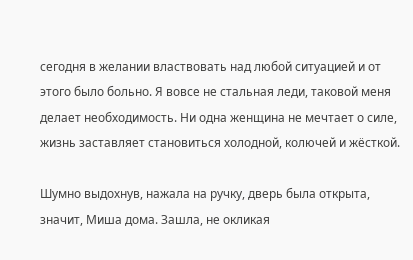сегодня в желании властвовать над любой ситуацией и от этого было больно. Я вовсе не стальная леди, таковой меня делает необходимость. Ни одна женщина не мечтает о силе, жизнь заставляет становиться холодной, колючей и жёсткой.

Шумно выдохнув, нажала на ручку, дверь была открыта, значит, Миша дома. Зашла, не окликая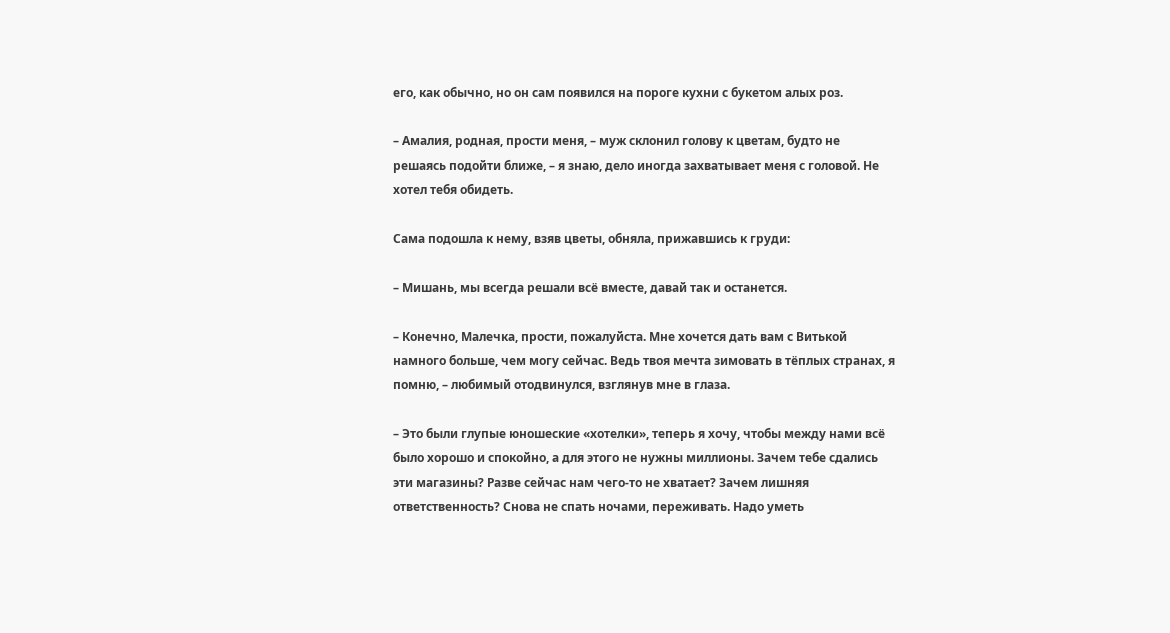его, как обычно, но он сам появился на пороге кухни с букетом алых роз.

– Амалия, родная, прости меня, – муж склонил голову к цветам, будто не решаясь подойти ближе, – я знаю, дело иногда захватывает меня с головой. Не хотел тебя обидеть.

Сама подошла к нему, взяв цветы, обняла, прижавшись к груди:

– Мишань, мы всегда решали всё вместе, давай так и останется.

– Конечно, Малечка, прости, пожалуйста. Мне хочется дать вам с Витькой намного больше, чем могу сейчас. Ведь твоя мечта зимовать в тёплых странах, я помню, – любимый отодвинулся, взглянув мне в глаза.

– Это были глупые юношеские «хотелки», теперь я хочу, чтобы между нами всё было хорошо и спокойно, а для этого не нужны миллионы. Зачем тебе сдались эти магазины? Разве сейчас нам чего-то не хватает? Зачем лишняя ответственность? Снова не спать ночами, переживать. Надо уметь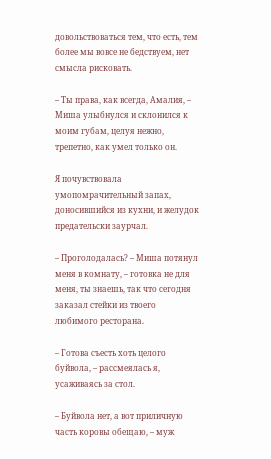довольствоваться тем, что есть, тем более мы вовсе не бедствуем, нет смысла рисковать.

– Ты права, как всегда, Амалия, – Миша улыбнулся и склонился к моим губам, целуя нежно, трепетно, как умел только он.

Я почувствовала умопомрачительный запах, доносившийся из кухни, и желудок предательски заурчал.

– Проголодалась? – Миша потянул меня в комнату, – готовка не для меня, ты знаешь, так что сегодня заказал стейки из твоего любимого ресторана.

– Готова съесть хоть целого буйвола, – рассмеялась я, усаживаясь за стол.

– Буйвола нет, а вот приличную часть коровы обещаю, – муж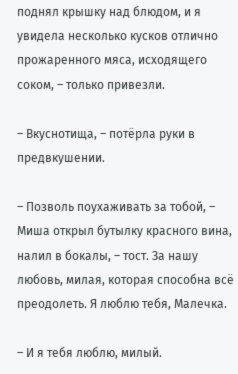поднял крышку над блюдом, и я увидела несколько кусков отлично прожаренного мяса, исходящего соком, – только привезли.

– Вкуснотища, – потёрла руки в предвкушении.

– Позволь поухаживать за тобой, – Миша открыл бутылку красного вина, налил в бокалы, – тост. За нашу любовь, милая, которая способна всё преодолеть. Я люблю тебя, Малечка.

– И я тебя люблю, милый.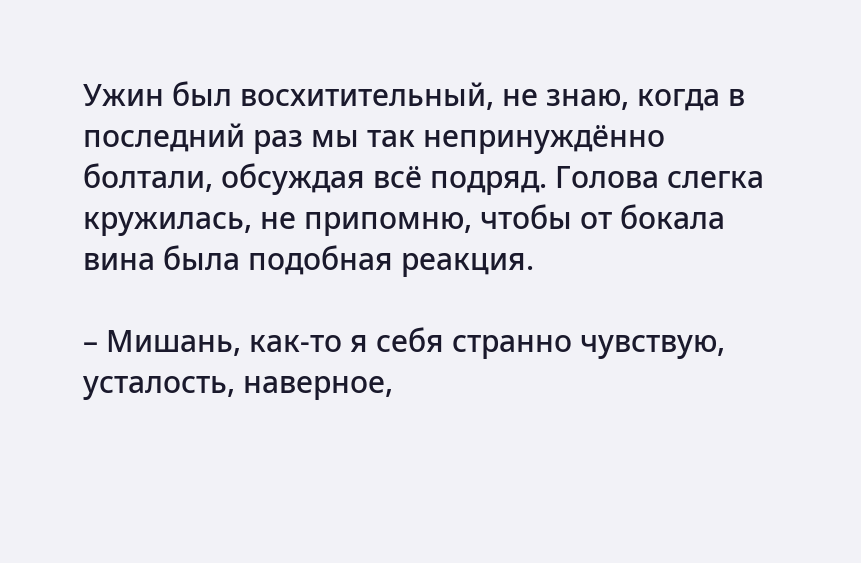Ужин был восхитительный, не знаю, когда в последний раз мы так непринуждённо болтали, обсуждая всё подряд. Голова слегка кружилась, не припомню, чтобы от бокала вина была подобная реакция.

– Мишань, как-то я себя странно чувствую, усталость, наверное,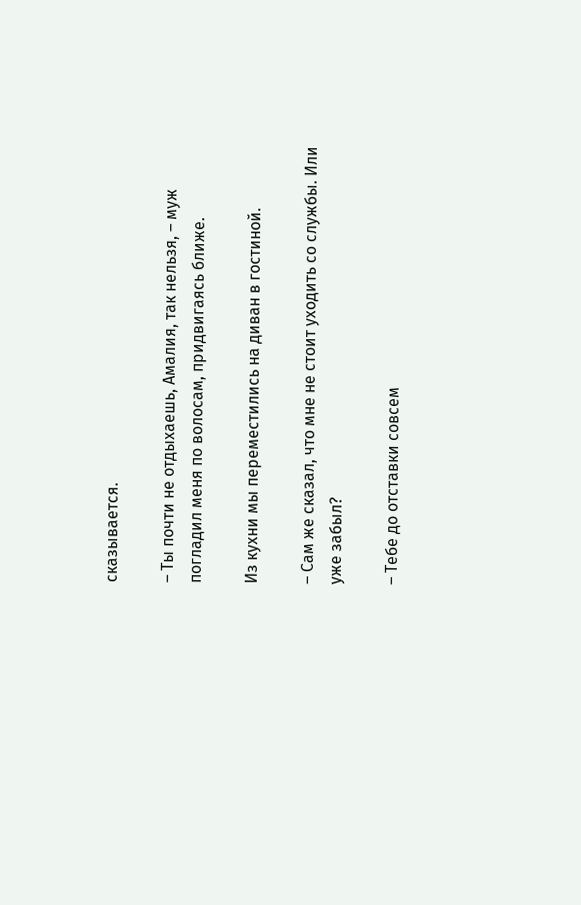сказывается.

– Ты почти не отдыхаешь, Амалия, так нельзя, – муж погладил меня по волосам, придвигаясь ближе.

Из кухни мы переместились на диван в гостиной.

– Сам же сказал, что мне не стоит уходить со службы. Или уже забыл?

– Тебе до отставки совсем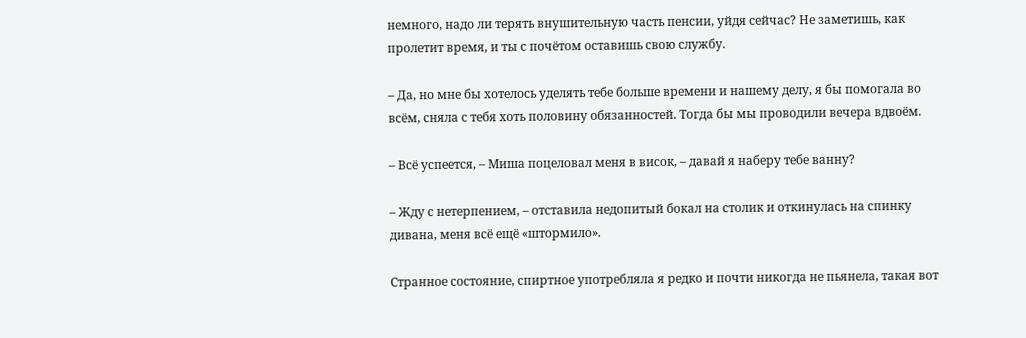немного, надо ли терять внушительную часть пенсии, уйдя сейчас? Не заметишь, как пролетит время, и ты с почётом оставишь свою службу.

– Да, но мне бы хотелось уделять тебе больше времени и нашему делу, я бы помогала во всём, сняла с тебя хоть половину обязанностей. Тогда бы мы проводили вечера вдвоём.

– Всё успеется, – Миша поцеловал меня в висок, – давай я наберу тебе ванну?

– Жду с нетерпением, – отставила недопитый бокал на столик и откинулась на спинку дивана, меня всё ещё «штормило».

Странное состояние, спиртное употребляла я редко и почти никогда не пьянела, такая вот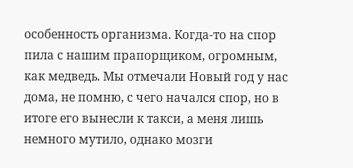особенность организма. Когда-то на спор пила с нашим прапорщиком, огромным, как медведь. Мы отмечали Новый год у нас дома, не помню, с чего начался спор, но в итоге его вынесли к такси, а меня лишь немного мутило, однако мозги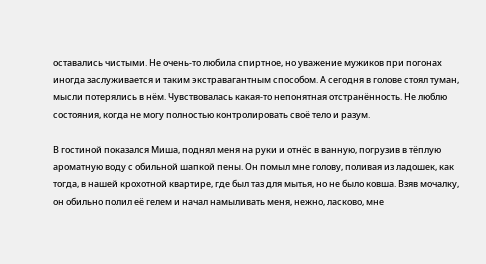оставались чистыми. Не очень-то любила спиртное, но уважение мужиков при погонах иногда заслуживается и таким экстравагантным способом. А сегодня в голове стоял туман, мысли потерялись в нём. Чувствовалась какая-то непонятная отстранённость. Не люблю состояния, когда не могу полностью контролировать своё тело и разум.

В гостиной показался Миша, поднял меня на руки и отнёс в ванную, погрузив в тёплую ароматную воду с обильной шапкой пены. Он помыл мне голову, поливая из ладошек, как тогда, в нашей крохотной квартире, где был таз для мытья, но не было ковша. Взяв мочалку, он обильно полил её гелем и начал намыливать меня, нежно, ласково, мне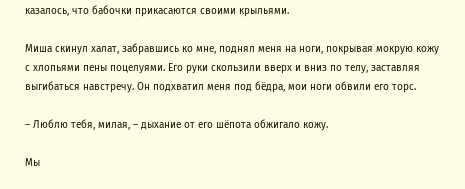казалось, что бабочки прикасаются своими крыльями.

Миша скинул халат, забравшись ко мне, поднял меня на ноги, покрывая мокрую кожу с хлопьями пены поцелуями. Его руки скользили вверх и вниз по телу, заставляя выгибаться навстречу. Он подхватил меня под бёдра, мои ноги обвили его торс.

– Люблю тебя, милая, – дыхание от его шёпота обжигало кожу.

Мы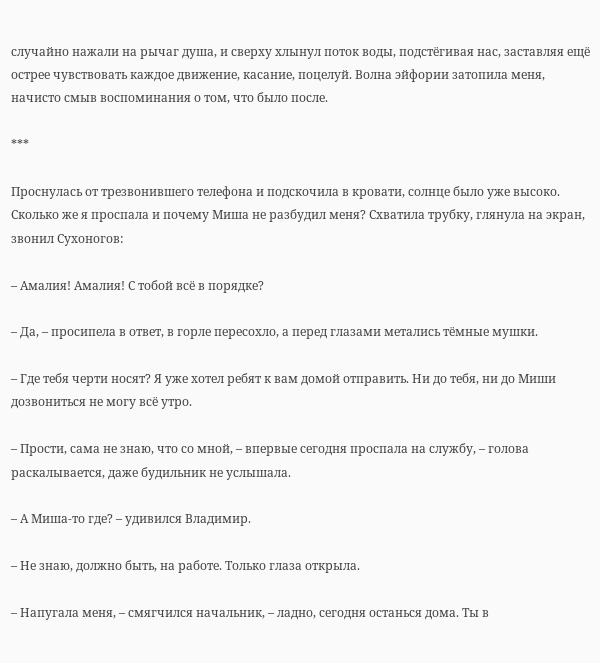случайно нажали на рычаг душа, и сверху хлынул поток воды, подстёгивая нас, заставляя ещё острее чувствовать каждое движение, касание, поцелуй. Волна эйфории затопила меня, начисто смыв воспоминания о том, что было после.

***

Проснулась от трезвонившего телефона и подскочила в кровати, солнце было уже высоко. Сколько же я проспала и почему Миша не разбудил меня? Схватила трубку, глянула на экран, звонил Сухоногов:

– Амалия! Амалия! С тобой всё в порядке?

– Да, – просипела в ответ, в горле пересохло, а перед глазами метались тёмные мушки.

– Где тебя черти носят? Я уже хотел ребят к вам домой отправить. Ни до тебя, ни до Миши дозвониться не могу всё утро.

– Прости, сама не знаю, что со мной, – впервые сегодня проспала на службу, – голова раскалывается, даже будильник не услышала.

– А Миша-то где? – удивился Владимир.

– Не знаю, должно быть, на работе. Только глаза открыла.

– Напугала меня, – смягчился начальник, – ладно, сегодня останься дома. Ты в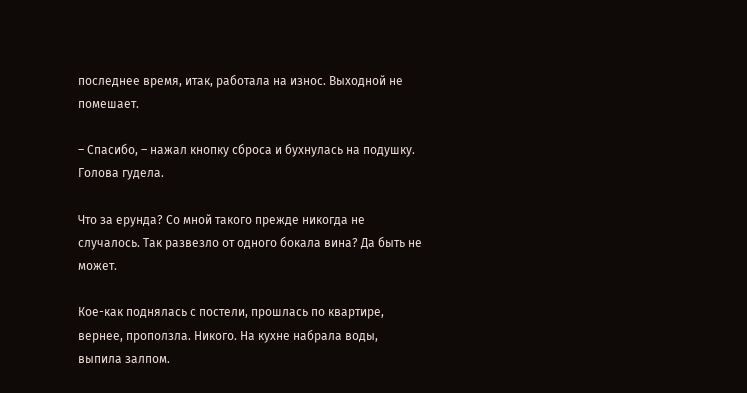последнее время, итак, работала на износ. Выходной не помешает.

– Спасибо, – нажал кнопку сброса и бухнулась на подушку. Голова гудела.

Что за ерунда? Со мной такого прежде никогда не случалось. Так развезло от одного бокала вина? Да быть не может.

Кое-как поднялась с постели, прошлась по квартире, вернее, проползла. Никого. На кухне набрала воды, выпила залпом.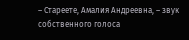– Стареете, Амалия Андреевна, – звук собственного голоса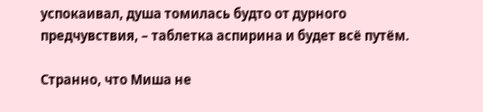успокаивал, душа томилась будто от дурного предчувствия, – таблетка аспирина и будет всё путём.

Странно, что Миша не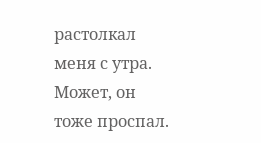растолкал меня с утра. Может, он тоже проспал.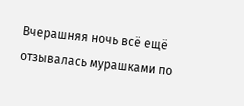Вчерашняя ночь всё ещё отзывалась мурашками по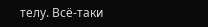телу. Всё-таки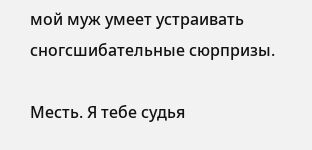мой муж умеет устраивать сногсшибательные сюрпризы.

Месть. Я тебе судья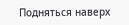Подняться наверх